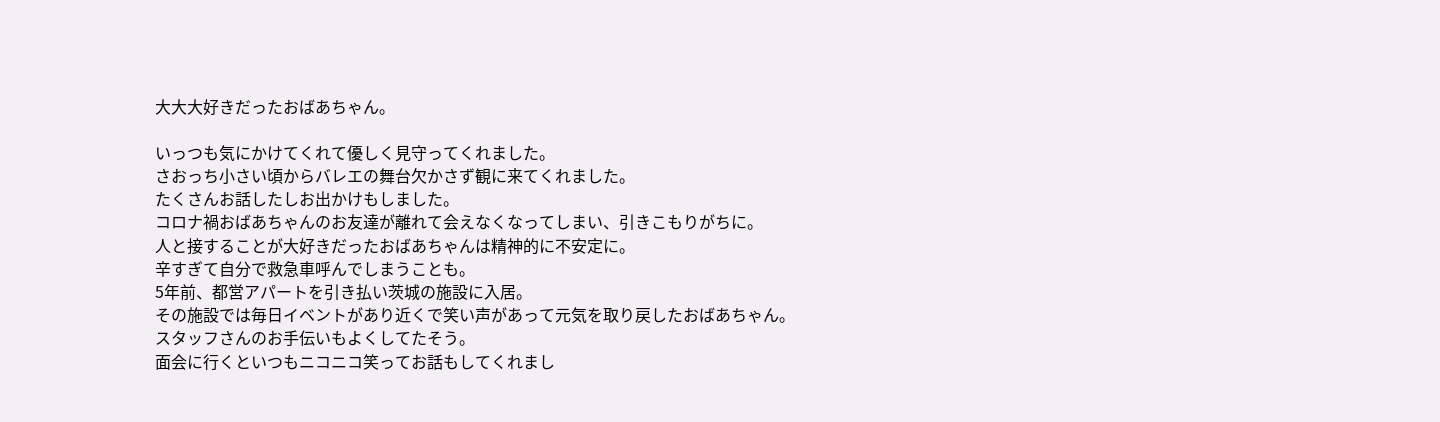大大大好きだったおばあちゃん。

いっつも気にかけてくれて優しく見守ってくれました。
さおっち小さい頃からバレエの舞台欠かさず観に来てくれました。
たくさんお話したしお出かけもしました。
コロナ禍おばあちゃんのお友達が離れて会えなくなってしまい、引きこもりがちに。
人と接することが大好きだったおばあちゃんは精神的に不安定に。
辛すぎて自分で救急車呼んでしまうことも。
5年前、都営アパートを引き払い茨城の施設に入居。
その施設では毎日イベントがあり近くで笑い声があって元気を取り戻したおばあちゃん。
スタッフさんのお手伝いもよくしてたそう。
面会に行くといつもニコニコ笑ってお話もしてくれまし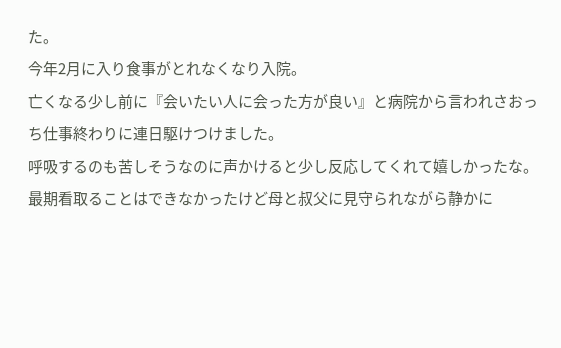た。
今年2月に入り食事がとれなくなり入院。
亡くなる少し前に『会いたい人に会った方が良い』と病院から言われさおっち仕事終わりに連日駆けつけました。
呼吸するのも苦しそうなのに声かけると少し反応してくれて嬉しかったな。
最期看取ることはできなかったけど母と叔父に見守られながら静かに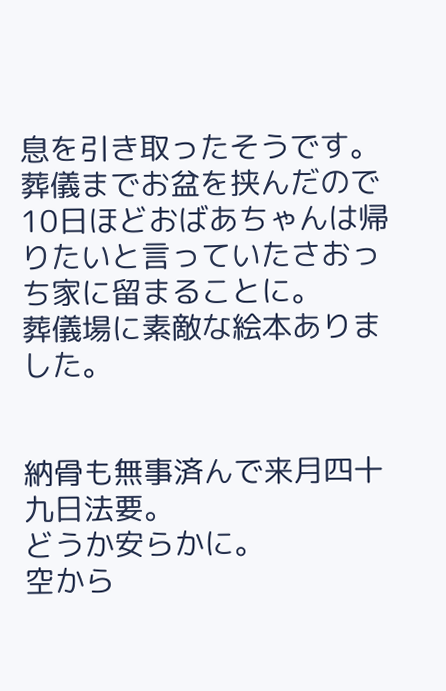息を引き取ったそうです。
葬儀までお盆を挟んだので10日ほどおばあちゃんは帰りたいと言っていたさおっち家に留まることに。
葬儀場に素敵な絵本ありました。


納骨も無事済んで来月四十九日法要。
どうか安らかに。
空から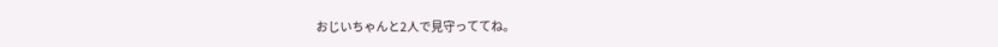おじいちゃんと2人で見守っててね。